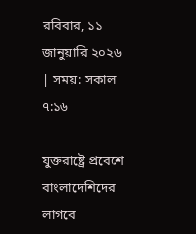রবিবার, ১১ জানুয়ারি ২০২৬ | সময়: সকাল ৭:১৬

যুক্তরাষ্ট্রে প্রবেশে বাংলাদেশিদের লাগবে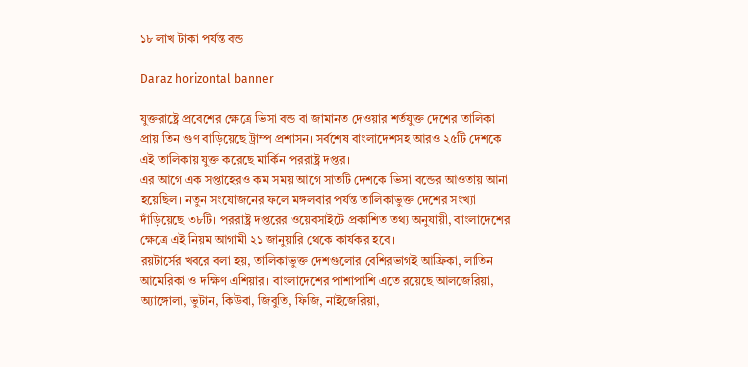১৮ লাখ টাকা পর্যন্ত বন্ড

Daraz horizontal banner

যুক্তরাষ্ট্রে প্রবেশের ক্ষেত্রে ভিসা বন্ড বা জামানত দেওয়ার শর্তযুক্ত দেশের তালিকা প্রায় তিন গুণ বাড়িয়েছে ট্রাম্প প্রশাসন। সর্বশেষ বাংলাদেশসহ আরও ২৫টি দেশকে এই তালিকায় যুক্ত করেছে মার্কিন পররাষ্ট্র দপ্তর।
এর আগে এক সপ্তাহেরও কম সময় আগে সাতটি দেশকে ভিসা বন্ডের আওতায় আনা হয়েছিল। নতুন সংযোজনের ফলে মঙ্গলবার পর্যন্ত তালিকাভুক্ত দেশের সংখ্যা দাঁড়িয়েছে ৩৮টি। পররাষ্ট্র দপ্তরের ওয়েবসাইটে প্রকাশিত তথ্য অনুযায়ী, বাংলাদেশের ক্ষেত্রে এই নিয়ম আগামী ২১ জানুয়ারি থেকে কার্যকর হবে।
রয়টার্সের খবরে বলা হয়, তালিকাভুক্ত দেশগুলোর বেশিরভাগই আফ্রিকা, লাতিন আমেরিকা ও দক্ষিণ এশিয়ার। বাংলাদেশের পাশাপাশি এতে রয়েছে আলজেরিয়া, অ্যাঙ্গোলা, ভুটান, কিউবা, জিবুতি, ফিজি, নাইজেরিয়া,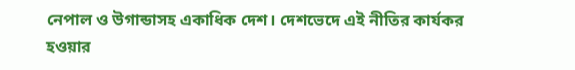নেপাল ও উগান্ডাসহ একাধিক দেশ। দেশভেদে এই নীতির কার্যকর হওয়ার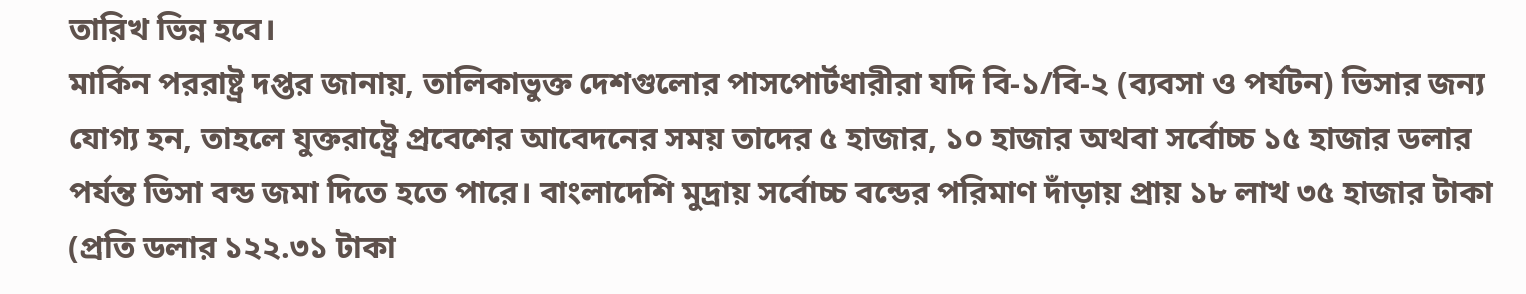তারিখ ভিন্ন হবে।
মার্কিন পররাষ্ট্র দপ্তর জানায়, তালিকাভুক্ত দেশগুলোর পাসপোর্টধারীরা যদি বি-১/বি-২ (ব্যবসা ও পর্যটন) ভিসার জন্য যোগ্য হন, তাহলে যুক্তরাষ্ট্রে প্রবেশের আবেদনের সময় তাদের ৫ হাজার, ১০ হাজার অথবা সর্বোচ্চ ১৫ হাজার ডলার পর্যন্ত ভিসা বন্ড জমা দিতে হতে পারে। বাংলাদেশি মুদ্রায় সর্বোচ্চ বন্ডের পরিমাণ দাঁড়ায় প্রায় ১৮ লাখ ৩৫ হাজার টাকা (প্রতি ডলার ১২২.৩১ টাকা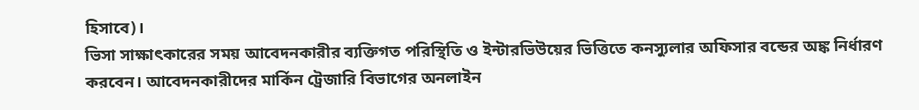হিসাবে)।
ভিসা সাক্ষাৎকারের সময় আবেদনকারীর ব্যক্তিগত পরিস্থিতি ও ইন্টারভিউয়ের ভিত্তিতে কনস্যুলার অফিসার বন্ডের অঙ্ক নির্ধারণ করবেন। আবেদনকারীদের মার্কিন ট্রেজারি বিভাগের অনলাইন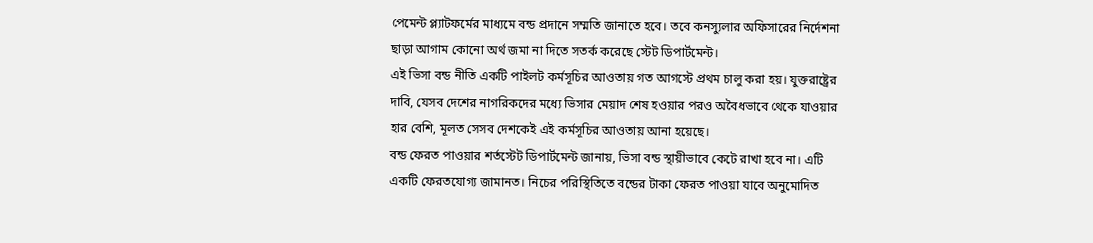পেমেন্ট প্ল্যাটফর্মের মাধ্যমে বন্ড প্রদানে সম্মতি জানাতে হবে। তবে কনস্যুলার অফিসারের নির্দেশনা ছাড়া আগাম কোনো অর্থ জমা না দিতে সতর্ক করেছে স্টেট ডিপার্টমেন্ট।
এই ভিসা বন্ড নীতি একটি পাইলট কর্মসূচির আওতায় গত আগস্টে প্রথম চালু করা হয়। যুক্তরাষ্ট্রের দাবি, যেসব দেশের নাগরিকদের মধ্যে ভিসার মেয়াদ শেষ হওয়ার পরও অবৈধভাবে থেকে যাওয়ার হার বেশি, মূলত সেসব দেশকেই এই কর্মসূচির আওতায় আনা হয়েছে।
বন্ড ফেরত পাওয়ার শর্তস্টেট ডিপার্টমেন্ট জানায়, ভিসা বন্ড স্থায়ীভাবে কেটে রাখা হবে না। এটি একটি ফেরতযোগ্য জামানত। নিচের পরিস্থিতিতে বন্ডের টাকা ফেরত পাওয়া যাবে অনুমোদিত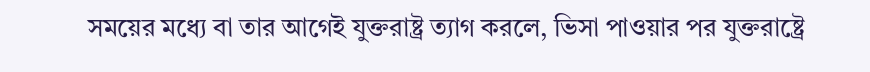সময়ের মধ্যে বা তার আগেই যুক্তরাষ্ট্র ত্যাগ করলে, ভিসা পাওয়ার পর যুক্তরাষ্ট্রে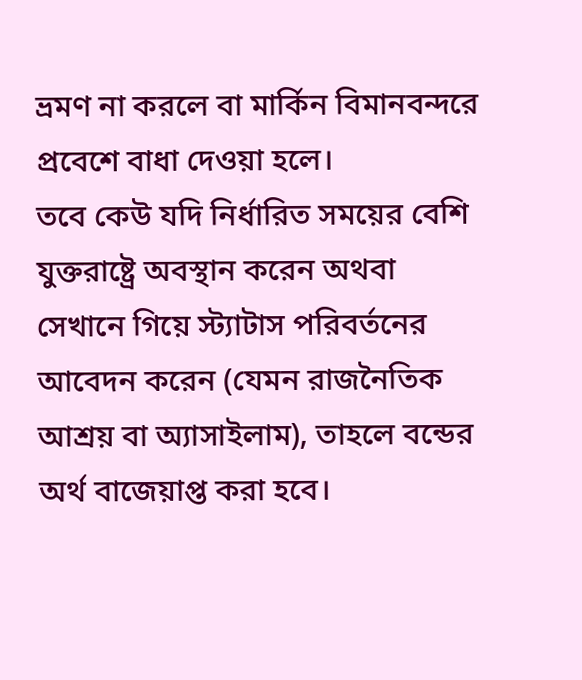ভ্রমণ না করলে বা মার্কিন বিমানবন্দরে প্রবেশে বাধা দেওয়া হলে।
তবে কেউ যদি নির্ধারিত সময়ের বেশি যুক্তরাষ্ট্রে অবস্থান করেন অথবা সেখানে গিয়ে স্ট্যাটাস পরিবর্তনের আবেদন করেন (যেমন রাজনৈতিক আশ্রয় বা অ্যাসাইলাম), তাহলে বন্ডের অর্থ বাজেয়াপ্ত করা হবে।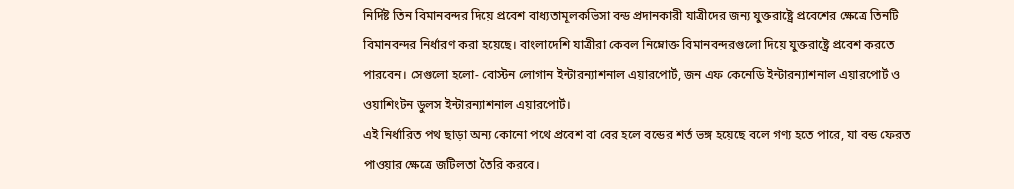নির্দিষ্ট তিন বিমানবন্দর দিয়ে প্রবেশ বাধ্যতামূলকভিসা বন্ড প্রদানকারী যাত্রীদের জন্য যুক্তরাষ্ট্রে প্রবেশের ক্ষেত্রে তিনটি বিমানবন্দর নির্ধারণ করা হয়েছে। বাংলাদেশি যাত্রীরা কেবল নিম্নোক্ত বিমানবন্দরগুলো দিয়ে যুক্তরাষ্ট্রে প্রবেশ করতে পারবেন। সেগুলো হলো- বোস্টন লোগান ইন্টারন্যাশনাল এয়ারপোর্ট, জন এফ কেনেডি ইন্টারন্যাশনাল এয়ারপোর্ট ও ওয়াশিংটন ডুলস ইন্টারন্যাশনাল এয়ারপোর্ট।
এই নির্ধারিত পথ ছাড়া অন্য কোনো পথে প্রবেশ বা বের হলে বন্ডের শর্ত ভঙ্গ হয়েছে বলে গণ্য হতে পারে, যা বন্ড ফেরত পাওয়ার ক্ষেত্রে জটিলতা তৈরি করবে।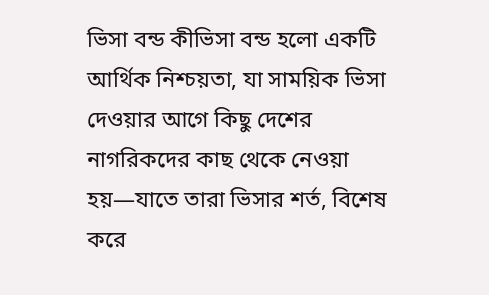ভিসা বন্ড কীভিসা বন্ড হলো একটি আর্থিক নিশ্চয়তা, যা সাময়িক ভিসা দেওয়ার আগে কিছু দেশের নাগরিকদের কাছ থেকে নেওয়া হয়—যাতে তারা ভিসার শর্ত, বিশেষ করে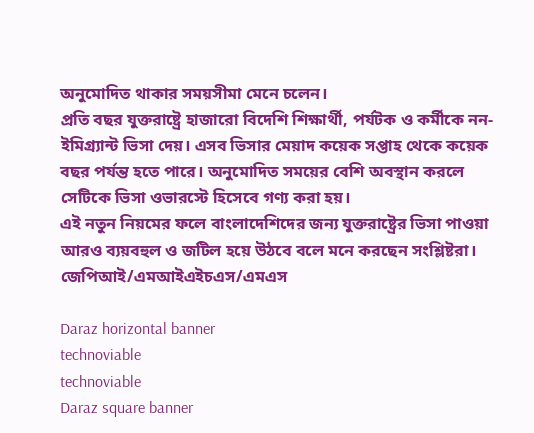অনুমোদিত থাকার সময়সীমা মেনে চলেন।
প্রতি বছর যুক্তরাষ্ট্রে হাজারো বিদেশি শিক্ষার্থী, পর্যটক ও কর্মীকে নন-ইমিগ্র্যান্ট ভিসা দেয়। এসব ভিসার মেয়াদ কয়েক সপ্তাহ থেকে কয়েক বছর পর্যন্ত হতে পারে। অনুমোদিত সময়ের বেশি অবস্থান করলে সেটিকে ভিসা ওভারস্টে হিসেবে গণ্য করা হয়।
এই নতুন নিয়মের ফলে বাংলাদেশিদের জন্য যুক্তরাষ্ট্রের ভিসা পাওয়া আরও ব্যয়বহুল ও জটিল হয়ে উঠবে বলে মনে করছেন সংশ্লিষ্টরা।
জেপিআই/এমআইএইচএস/এমএস

Daraz horizontal banner
technoviable
technoviable
Daraz square banner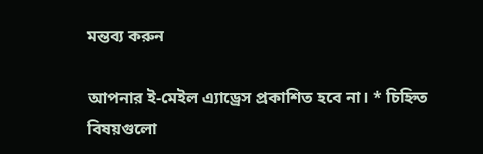মন্তব্য করুন

আপনার ই-মেইল এ্যাড্রেস প্রকাশিত হবে না। * চিহ্নিত বিষয়গুলো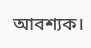আবশ্যক।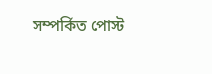সম্পর্কিত পোস্ট